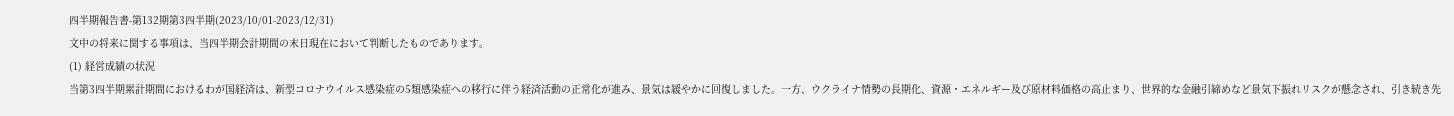四半期報告書-第132期第3四半期(2023/10/01-2023/12/31)
文中の将来に関する事項は、当四半期会計期間の末日現在において判断したものであります。
(1) 経営成績の状況
当第3四半期累計期間におけるわが国経済は、新型コロナウイルス感染症の5類感染症への移行に伴う経済活動の正常化が進み、景気は緩やかに回復しました。一方、ウクライナ情勢の長期化、資源・エネルギー及び原材料価格の高止まり、世界的な金融引締めなど景気下振れリスクが懸念され、引き続き先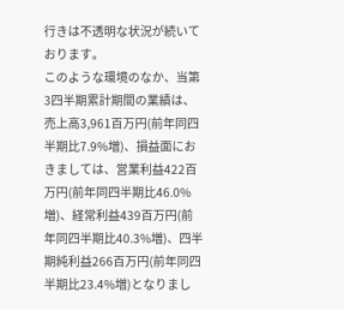行きは不透明な状況が続いております。
このような環境のなか、当第3四半期累計期間の業績は、売上高3,961百万円(前年同四半期比7.9%増)、損益面におきましては、営業利益422百万円(前年同四半期比46.0%増)、経常利益439百万円(前年同四半期比40.3%増)、四半期純利益266百万円(前年同四半期比23.4%増)となりまし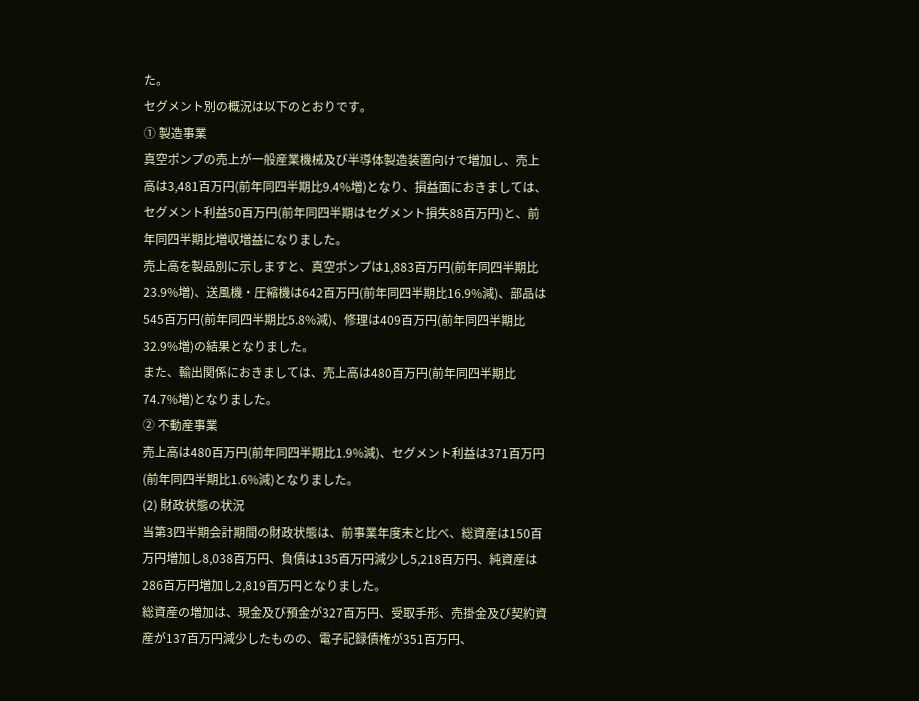た。
セグメント別の概況は以下のとおりです。
① 製造事業
真空ポンプの売上が一般産業機械及び半導体製造装置向けで増加し、売上高は3,481百万円(前年同四半期比9.4%増)となり、損益面におきましては、セグメント利益50百万円(前年同四半期はセグメント損失88百万円)と、前年同四半期比増収増益になりました。
売上高を製品別に示しますと、真空ポンプは1,883百万円(前年同四半期比23.9%増)、送風機・圧縮機は642百万円(前年同四半期比16.9%減)、部品は545百万円(前年同四半期比5.8%減)、修理は409百万円(前年同四半期比32.9%増)の結果となりました。
また、輸出関係におきましては、売上高は480百万円(前年同四半期比74.7%増)となりました。
② 不動産事業
売上高は480百万円(前年同四半期比1.9%減)、セグメント利益は371百万円(前年同四半期比1.6%減)となりました。
(2) 財政状態の状況
当第3四半期会計期間の財政状態は、前事業年度末と比べ、総資産は150百万円増加し8,038百万円、負債は135百万円減少し5,218百万円、純資産は286百万円増加し2,819百万円となりました。
総資産の増加は、現金及び預金が327百万円、受取手形、売掛金及び契約資産が137百万円減少したものの、電子記録債権が351百万円、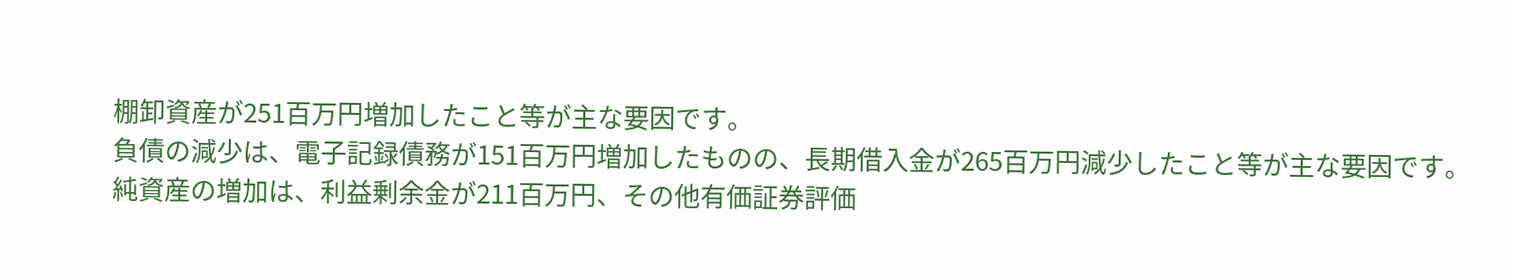棚卸資産が251百万円増加したこと等が主な要因です。
負債の減少は、電子記録債務が151百万円増加したものの、長期借入金が265百万円減少したこと等が主な要因です。
純資産の増加は、利益剰余金が211百万円、その他有価証券評価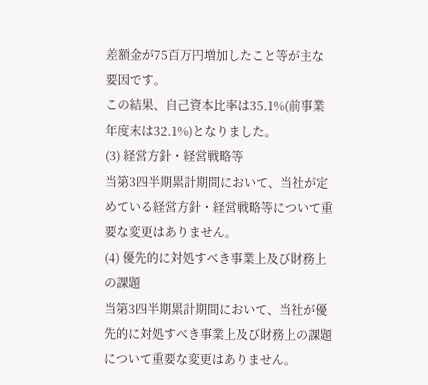差額金が75百万円増加したこと等が主な要因です。
この結果、自己資本比率は35.1%(前事業年度末は32.1%)となりました。
(3) 経営方針・経営戦略等
当第3四半期累計期間において、当社が定めている経営方針・経営戦略等について重要な変更はありません。
(4) 優先的に対処すべき事業上及び財務上の課題
当第3四半期累計期間において、当社が優先的に対処すべき事業上及び財務上の課題について重要な変更はありません。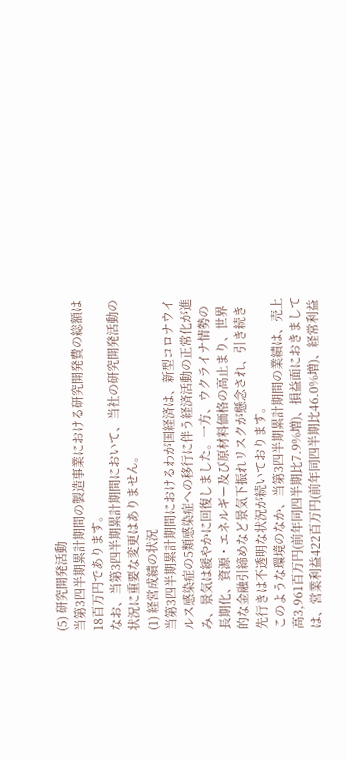(5) 研究開発活動
当第3四半期累計期間の製造事業における研究開発費の総額は18百万円であります。
なお、当第3四半期累計期間において、当社の研究開発活動の状況に重要な変更はありません。
(1) 経営成績の状況
当第3四半期累計期間におけるわが国経済は、新型コロナウイルス感染症の5類感染症への移行に伴う経済活動の正常化が進み、景気は緩やかに回復しました。一方、ウクライナ情勢の長期化、資源・エネルギー及び原材料価格の高止まり、世界的な金融引締めなど景気下振れリスクが懸念され、引き続き先行きは不透明な状況が続いております。
このような環境のなか、当第3四半期累計期間の業績は、売上高3,961百万円(前年同四半期比7.9%増)、損益面におきましては、営業利益422百万円(前年同四半期比46.0%増)、経常利益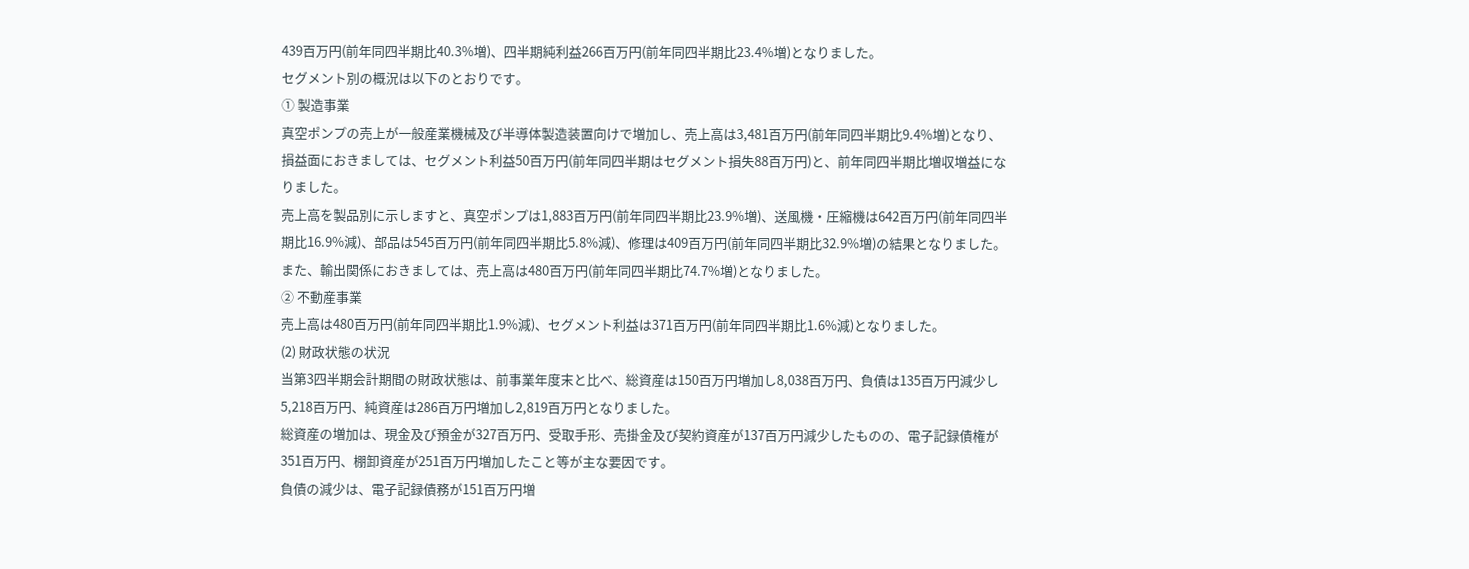439百万円(前年同四半期比40.3%増)、四半期純利益266百万円(前年同四半期比23.4%増)となりました。
セグメント別の概況は以下のとおりです。
① 製造事業
真空ポンプの売上が一般産業機械及び半導体製造装置向けで増加し、売上高は3,481百万円(前年同四半期比9.4%増)となり、損益面におきましては、セグメント利益50百万円(前年同四半期はセグメント損失88百万円)と、前年同四半期比増収増益になりました。
売上高を製品別に示しますと、真空ポンプは1,883百万円(前年同四半期比23.9%増)、送風機・圧縮機は642百万円(前年同四半期比16.9%減)、部品は545百万円(前年同四半期比5.8%減)、修理は409百万円(前年同四半期比32.9%増)の結果となりました。
また、輸出関係におきましては、売上高は480百万円(前年同四半期比74.7%増)となりました。
② 不動産事業
売上高は480百万円(前年同四半期比1.9%減)、セグメント利益は371百万円(前年同四半期比1.6%減)となりました。
(2) 財政状態の状況
当第3四半期会計期間の財政状態は、前事業年度末と比べ、総資産は150百万円増加し8,038百万円、負債は135百万円減少し5,218百万円、純資産は286百万円増加し2,819百万円となりました。
総資産の増加は、現金及び預金が327百万円、受取手形、売掛金及び契約資産が137百万円減少したものの、電子記録債権が351百万円、棚卸資産が251百万円増加したこと等が主な要因です。
負債の減少は、電子記録債務が151百万円増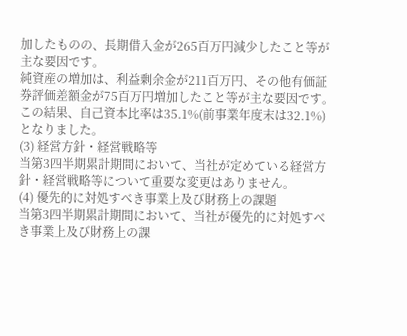加したものの、長期借入金が265百万円減少したこと等が主な要因です。
純資産の増加は、利益剰余金が211百万円、その他有価証券評価差額金が75百万円増加したこと等が主な要因です。
この結果、自己資本比率は35.1%(前事業年度末は32.1%)となりました。
(3) 経営方針・経営戦略等
当第3四半期累計期間において、当社が定めている経営方針・経営戦略等について重要な変更はありません。
(4) 優先的に対処すべき事業上及び財務上の課題
当第3四半期累計期間において、当社が優先的に対処すべき事業上及び財務上の課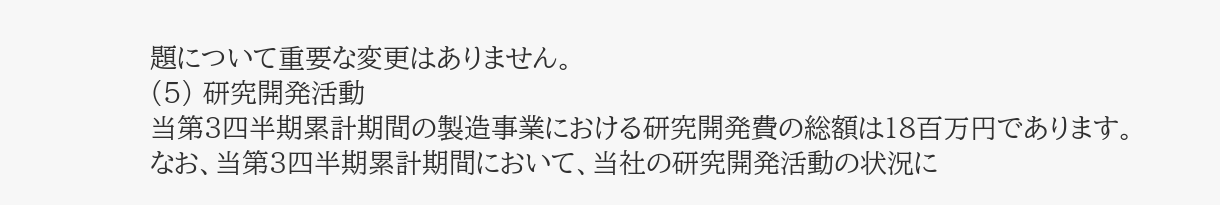題について重要な変更はありません。
(5) 研究開発活動
当第3四半期累計期間の製造事業における研究開発費の総額は18百万円であります。
なお、当第3四半期累計期間において、当社の研究開発活動の状況に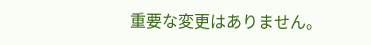重要な変更はありません。